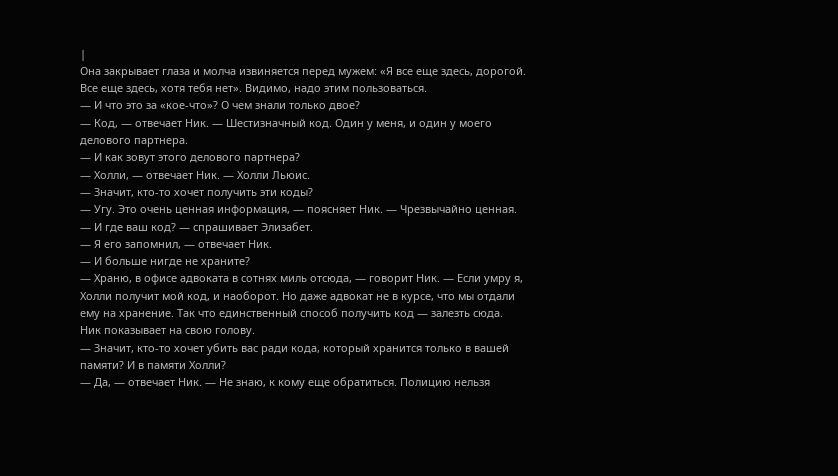|
Она закрывает глаза и молча извиняется перед мужем: «Я все еще здесь, дорогой. Все еще здесь, хотя тебя нет». Видимо, надо этим пользоваться.
— И что это за «кое-что»? О чем знали только двое?
— Код, — отвечает Ник. — Шестизначный код. Один у меня, и один у моего делового партнера.
— И как зовут этого делового партнера?
— Холли, — отвечает Ник. — Холли Льюис.
— Значит, кто-то хочет получить эти коды?
— Угу. Это очень ценная информация, — поясняет Ник. — Чрезвычайно ценная.
— И где ваш код? — спрашивает Элизабет.
— Я его запомнил, — отвечает Ник.
— И больше нигде не храните?
— Храню, в офисе адвоката в сотнях миль отсюда, — говорит Ник. — Если умру я, Холли получит мой код, и наоборот. Но даже адвокат не в курсе, что мы отдали ему на хранение. Так что единственный способ получить код — залезть сюда.
Ник показывает на свою голову.
— Значит, кто-то хочет убить вас ради кода, который хранится только в вашей памяти? И в памяти Холли?
— Да, — отвечает Ник. — Не знаю, к кому еще обратиться. Полицию нельзя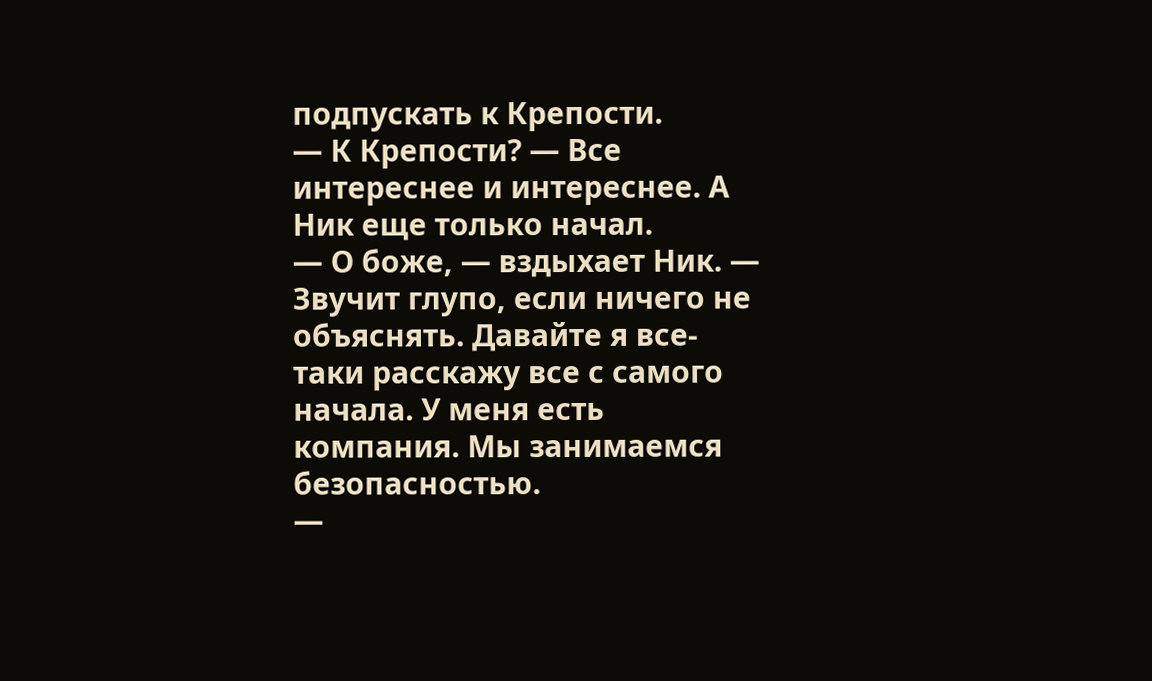подпускать к Крепости.
— К Крепости? — Все интереснее и интереснее. А Ник еще только начал.
— О боже, — вздыхает Ник. — Звучит глупо, если ничего не объяснять. Давайте я все-таки расскажу все с самого начала. У меня есть компания. Мы занимаемся безопасностью.
—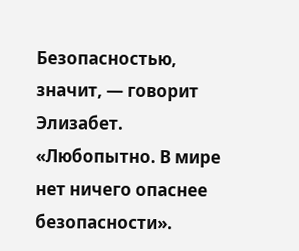Безопасностью, значит, — говорит Элизабет. «Любопытно. В мире нет ничего опаснее безопасности».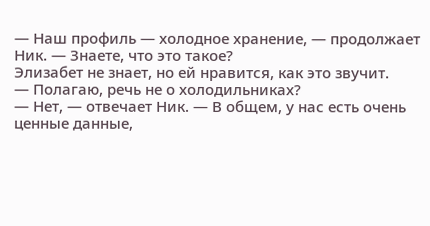— Наш профиль — холодное хранение, — продолжает Ник. — Знаете, что это такое?
Элизабет не знает, но ей нравится, как это звучит.
— Полагаю, речь не о холодильниках?
— Нет, — отвечает Ник. — В общем, у нас есть очень ценные данные,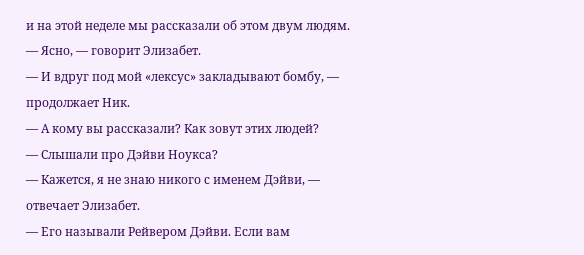и на этой неделе мы рассказали об этом двум людям.
— Ясно, — говорит Элизабет.
— И вдруг под мой «лексус» закладывают бомбу, — продолжает Ник.
— А кому вы рассказали? Как зовут этих людей?
— Слышали про Дэйви Ноукса?
— Кажется, я не знаю никого с именем Дэйви, — отвечает Элизабет.
— Его называли Рейвером Дэйви. Если вам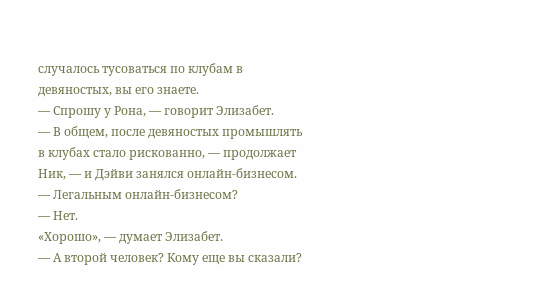случалось тусоваться по клубам в девяностых, вы его знаете.
— Спрошу у Рона, — говорит Элизабет.
— В общем, после девяностых промышлять в клубах стало рискованно, — продолжает Ник, — и Дэйви занялся онлайн-бизнесом.
— Легальным онлайн-бизнесом?
— Нет.
«Хорошо», — думает Элизабет.
— А второй человек? Кому еще вы сказали?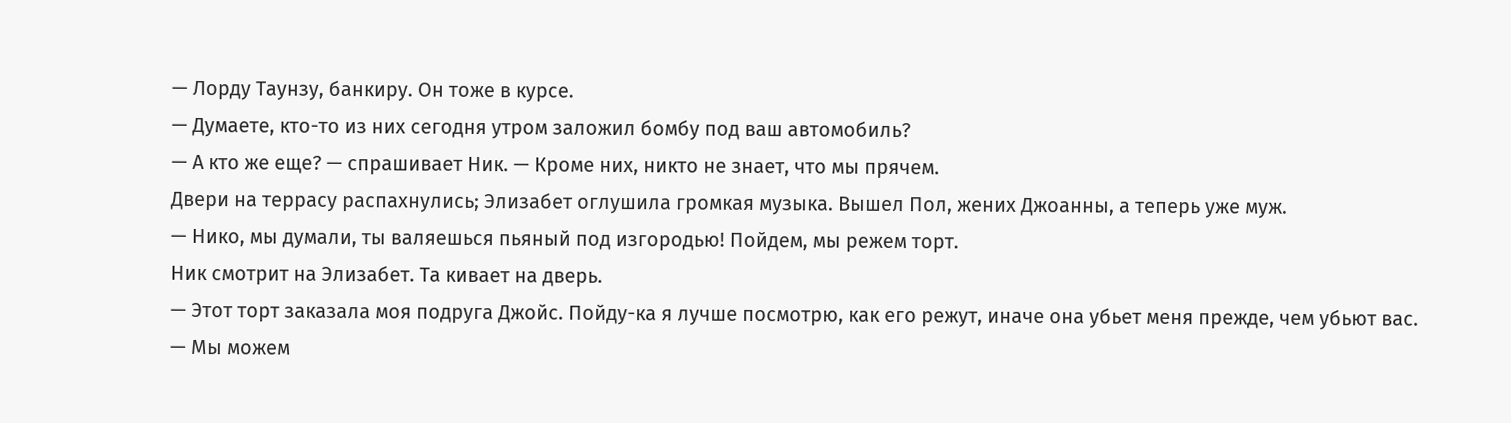— Лорду Таунзу, банкиру. Он тоже в курсе.
— Думаете, кто-то из них сегодня утром заложил бомбу под ваш автомобиль?
— А кто же еще? — спрашивает Ник. — Кроме них, никто не знает, что мы прячем.
Двери на террасу распахнулись; Элизабет оглушила громкая музыка. Вышел Пол, жених Джоанны, а теперь уже муж.
— Нико, мы думали, ты валяешься пьяный под изгородью! Пойдем, мы режем торт.
Ник смотрит на Элизабет. Та кивает на дверь.
— Этот торт заказала моя подруга Джойс. Пойду-ка я лучше посмотрю, как его режут, иначе она убьет меня прежде, чем убьют вас.
— Мы можем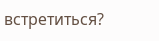встретиться?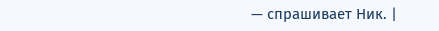— спрашивает Ник. |